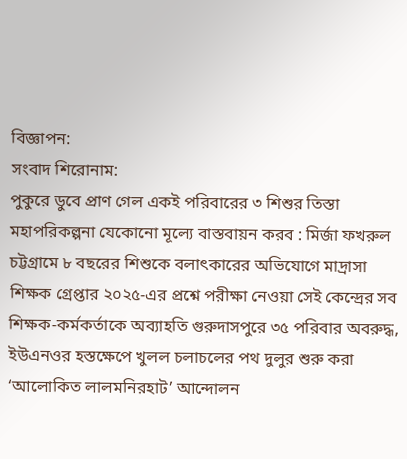বিজ্ঞাপন:
সংবাদ শিরোনাম:
পুকুরে ডুবে প্রাণ গেল একই পরিবারের ৩ শিশুর তিস্তা মহাপরিকল্পনা যেকোনো মূল্যে বাস্তবায়ন করব : মির্জা ফখরুল চট্টগ্রামে ৮ বছরের শিশুকে বলাৎকারের অভিযোগে মাদ্রাসা শিক্ষক গ্রেপ্তার ২০২৫-এর প্রশ্নে পরীক্ষা নেওয়া সেই কেন্দ্রের সব শিক্ষক-কর্মকর্তাকে অব্যাহতি গুরুদাসপুরে ৩৫ পরিবার অবরুদ্ধ, ইউএনওর হস্তক্ষেপে খুলল চলাচলের পথ দুলুর শুরু করা ‘আলোকিত লালমনিরহাট’ আন্দোলন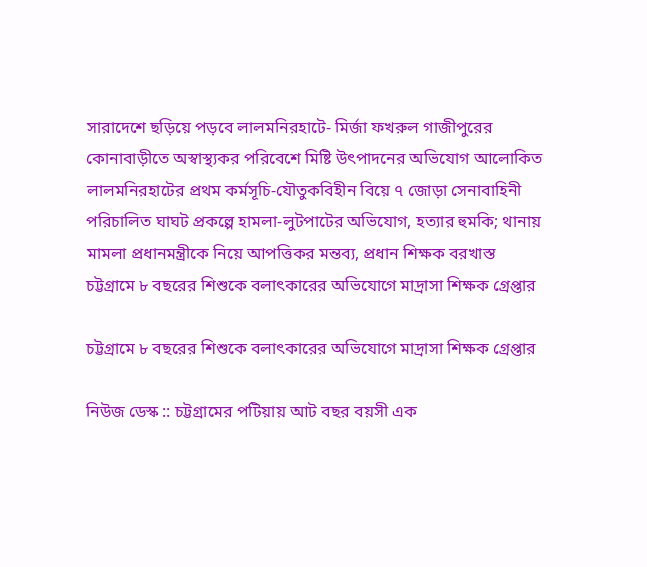সারাদেশে ছড়িয়ে পড়বে লালমনিরহাটে- মির্জা ফখরুল গাজীপুরের কোনাবাড়ীতে অস্বাস্থ্যকর পরিবেশে মিষ্টি উৎপাদনের অভিযোগ আলোকিত লালমনিরহাটের প্রথম কর্মসূচি-যৌতুকবিহীন বিয়ে ৭ জোড়া সেনাবাহিনী পরিচালিত ঘাঘট প্রকল্পে হামলা-লুটপাটের অভিযোগ, হত্যার হুমকি; থানায় মামলা প্রধানমন্ত্রীকে নিয়ে আপত্তিকর মন্তব্য, প্রধান শিক্ষক বরখাস্ত
চট্টগ্রামে ৮ বছরের শিশুকে বলাৎকারের অভিযোগে মাদ্রাসা শিক্ষক গ্রেপ্তার

চট্টগ্রামে ৮ বছরের শিশুকে বলাৎকারের অভিযোগে মাদ্রাসা শিক্ষক গ্রেপ্তার

নিউজ ডেস্ক :: চট্টগ্রামের পটিয়ায় আট বছর বয়সী এক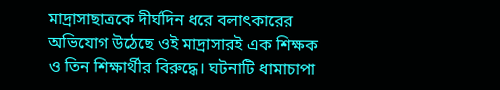মাদ্রাসাছাত্রকে দীর্ঘদিন ধরে বলাৎকারের অভিযোগ উঠেছে ওই মাদ্রাসারই এক শিক্ষক ও তিন শিক্ষার্থীর বিরুদ্ধে। ঘটনাটি ধামাচাপা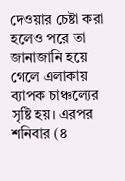দেওয়ার চেষ্টা করা হলেও পরে তা জানাজানি হয়ে গেলে এলাকায় ব্যাপক চাঞ্চল্যের সৃষ্টি হয়। এরপর শনিবার (৪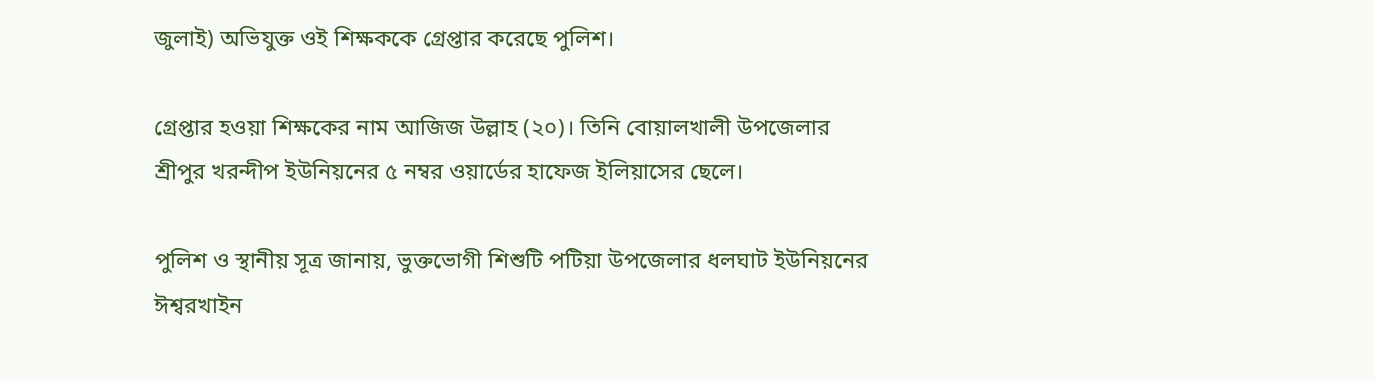জুলাই) অভিযুক্ত ওই শিক্ষককে গ্রেপ্তার করেছে পুলিশ।

গ্রেপ্তার হওয়া শিক্ষকের নাম আজিজ উল্লাহ (২০)। তিনি বোয়ালখালী উপজেলার শ্রীপুর খরন্দীপ ইউনিয়নের ৫ নম্বর ওয়ার্ডের হাফেজ ইলিয়াসের ছেলে।

পুলিশ ও স্থানীয় সূত্র জানায়, ভুক্তভোগী শিশুটি পটিয়া উপজেলার ধলঘাট ইউনিয়নের ঈশ্বরখাইন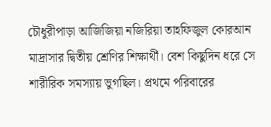চৌধুরীপাড়া আজিজিয়া নজিরিয়া তাহফিজুল কোরআন মাদ্রাসার দ্বিতীয় শ্রেণির শিক্ষার্থী। বেশ কিছুদিন ধরে সে শারীরিক সমস্যায় ভুগছিল। প্রথমে পরিবারের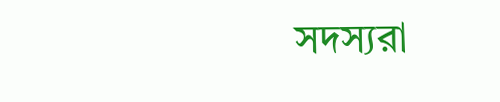সদস্যরা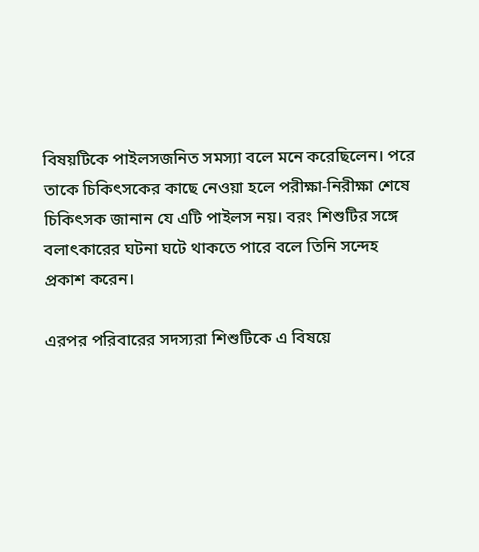বিষয়টিকে পাইলসজনিত সমস্যা বলে মনে করেছিলেন। পরে তাকে চিকিৎসকের কাছে নেওয়া হলে পরীক্ষা-নিরীক্ষা শেষে চিকিৎসক জানান যে এটি পাইলস নয়। বরং শিশুটির সঙ্গে বলাৎকারের ঘটনা ঘটে থাকতে পারে বলে তিনি সন্দেহ প্রকাশ করেন।

এরপর পরিবারের সদস্যরা শিশুটিকে এ বিষয়ে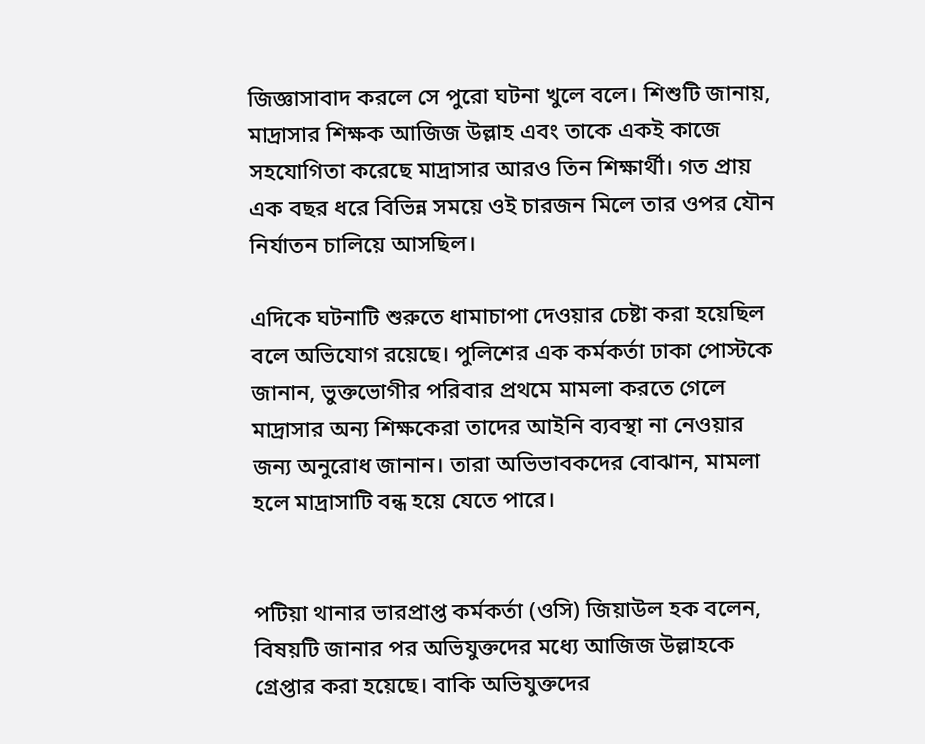জিজ্ঞাসাবাদ করলে সে পুরো ঘটনা খুলে বলে। শিশুটি জানায়, মাদ্রাসার শিক্ষক আজিজ উল্লাহ এবং তাকে একই কাজে সহযোগিতা করেছে মাদ্রাসার আরও তিন শিক্ষার্থী। গত প্রায় এক বছর ধরে বিভিন্ন সময়ে ওই চারজন মিলে তার ওপর যৌন নির্যাতন চালিয়ে আসছিল।

এদিকে ঘটনাটি শুরুতে ধামাচাপা দেওয়ার চেষ্টা করা হয়েছিল বলে অভিযোগ রয়েছে। পুলিশের এক কর্মকর্তা ঢাকা পোস্টকে জানান, ভুক্তভোগীর পরিবার প্রথমে মামলা করতে গেলে মাদ্রাসার অন্য শিক্ষকেরা তাদের আইনি ব্যবস্থা না নেওয়ার জন্য অনুরোধ জানান। তারা অভিভাবকদের বোঝান, মামলা হলে মাদ্রাসাটি বন্ধ হয়ে যেতে পারে।


পটিয়া থানার ভারপ্রাপ্ত কর্মকর্তা (ওসি) জিয়াউল হক বলেন, বিষয়টি জানার পর অভিযুক্তদের মধ্যে আজিজ উল্লাহকে গ্রেপ্তার করা হয়েছে। বাকি অভিযুক্তদের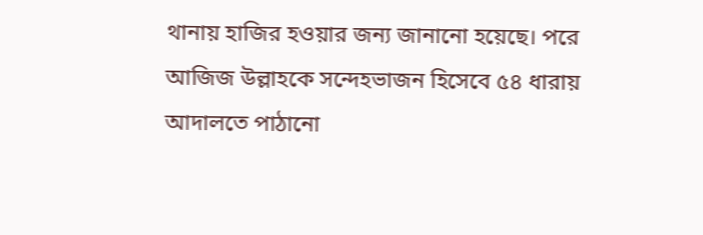থানায় হাজির হওয়ার জন্য জানানো হয়েছে। পরে আজিজ উল্লাহকে সন্দেহভাজন হিসেবে ৫৪ ধারায় আদালতে পাঠানো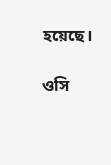হয়েছে।

ওসি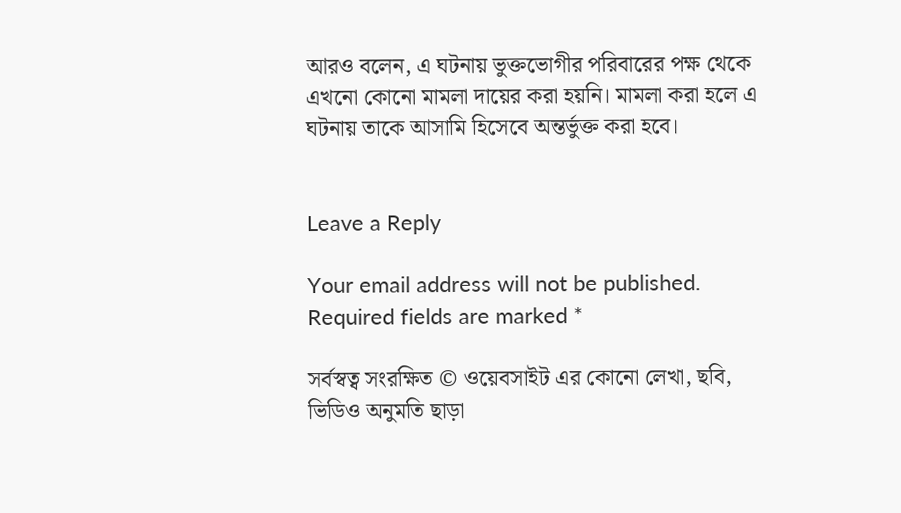আরও বলেন, এ ঘটনায় ভুক্তভোগীর পরিবারের পক্ষ থেকে এখনো কোনো মামলা দায়ের করা হয়নি। মামলা করা হলে এ ঘটনায় তাকে আসামি হিসেবে অন্তর্ভুক্ত করা হবে।


Leave a Reply

Your email address will not be published. Required fields are marked *

সর্বস্বত্ব সংরক্ষিত © ওয়েবসাইট এর কোনো লেখা, ছবি, ভিডিও অনুমতি ছাড়া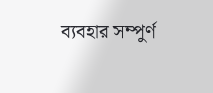ব্যবহার সম্পুর্ণ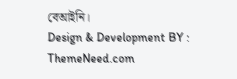বেআইনি।
Design & Development BY : ThemeNeed.com